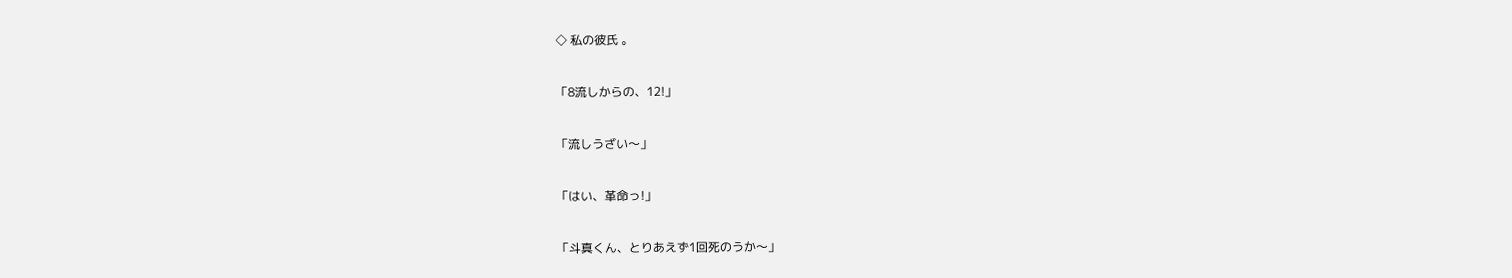◇ 私の彼氏 。


「8流しからの、12!」


「流しうざい〜」


「はい、革命っ!」


「斗真くん、とりあえず1回死のうか〜」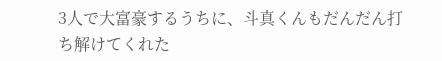3人で大富豪するうちに、斗真くんもだんだん打ち解けてくれた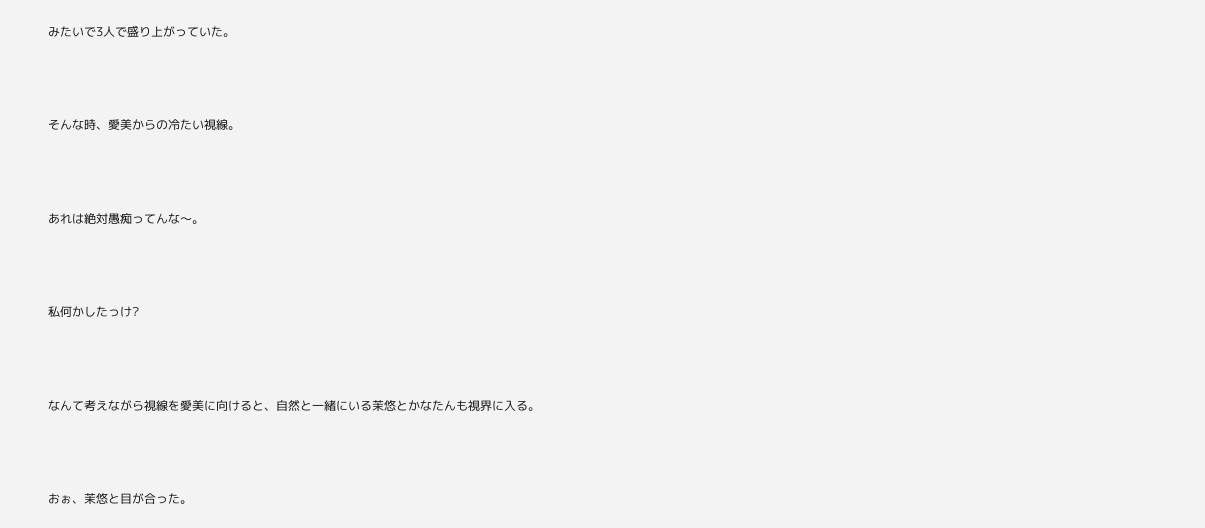みたいで3人で盛り上がっていた。



そんな時、愛美からの冷たい視線。



あれは絶対愚痴ってんな〜。



私何かしたっけ?



なんて考えながら視線を愛美に向けると、自然と一緒にいる茉悠とかなたんも視界に入る。



おぉ、茉悠と目が合った。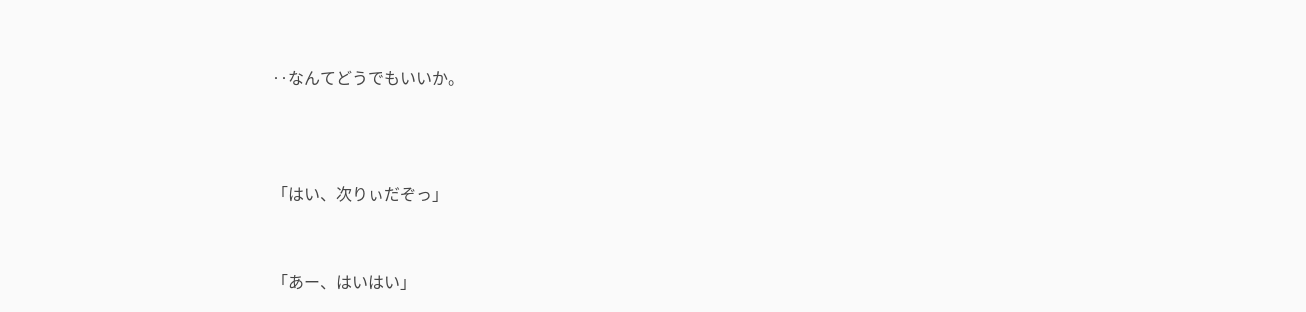‥なんてどうでもいいか。



「はい、次りぃだぞっ」


「あー、はいはい」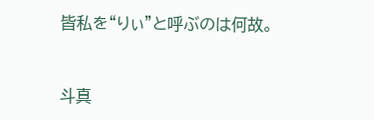皆私を“りぃ”と呼ぶのは何故。


斗真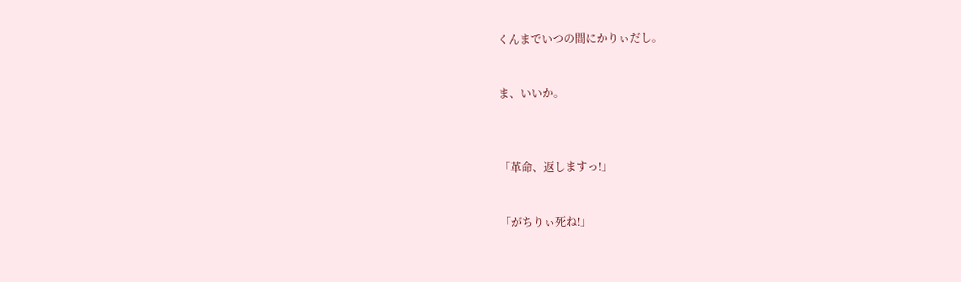くんまでいつの間にかりぃだし。


ま、いいか。



「革命、返しますっ!」


「がちりぃ死ね!」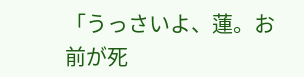「うっさいよ、蓮。お前が死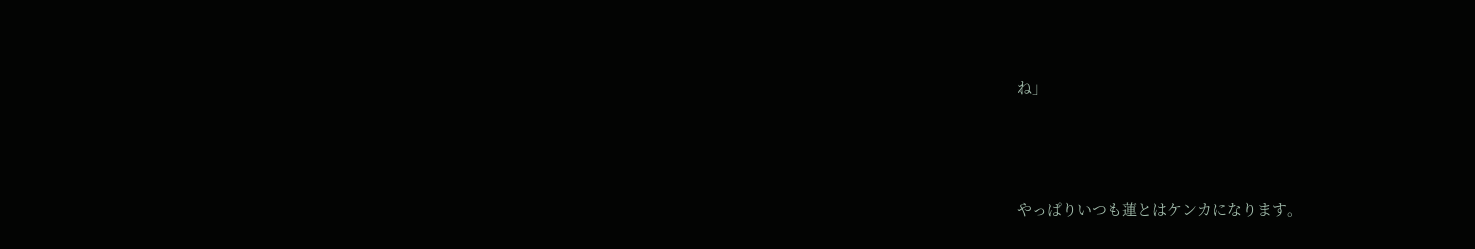ね」



やっぱりいつも蓮とはケンカになります。